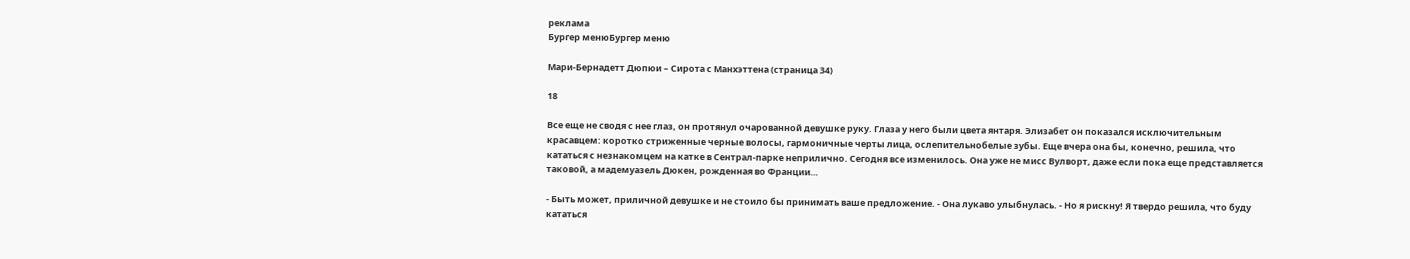реклама
Бургер менюБургер меню

Мари-Бернадетт Дюпюи – Сирота с Манхэттена (страница 34)

18

Все еще не сводя с нее глаз, он протянул очарованной девушке руку. Глаза у него были цвета янтаря. Элизабет он показался исключительным красавцем: коротко стриженные черные волосы, гармоничные черты лица, ослепительнобелые зубы. Еще вчера она бы, конечно, решила, что кататься с незнакомцем на катке в Сентрал-парке неприлично. Сегодня все изменилось. Она уже не мисс Вулворт, даже если пока еще представляется таковой, а мадемуазель Дюкен, рожденная во Франции…

- Быть может, приличной девушке и не стоило бы принимать ваше предложение. - Она лукаво улыбнулась. - Но я рискну! Я твердо решила, что буду кататься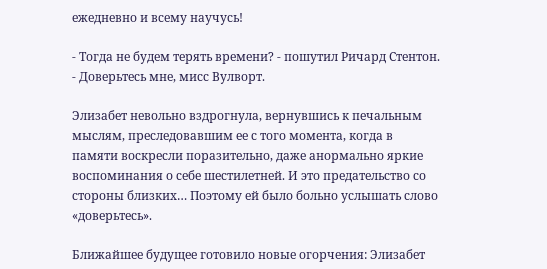ежедневно и всему научусь!

- Тогда не будем терять времени? - пошутил Ричард Стентон. - Доверьтесь мне, мисс Вулворт.

Элизабет невольно вздрогнула, вернувшись к печальным мыслям, преследовавшим ее с того момента, когда в памяти воскресли поразительно, даже анормально яркие воспоминания о себе шестилетней. И это предательство со стороны близких… Поэтому ей было больно услышать слово «доверьтесь».

Ближайшее будущее готовило новые огорчения: Элизабет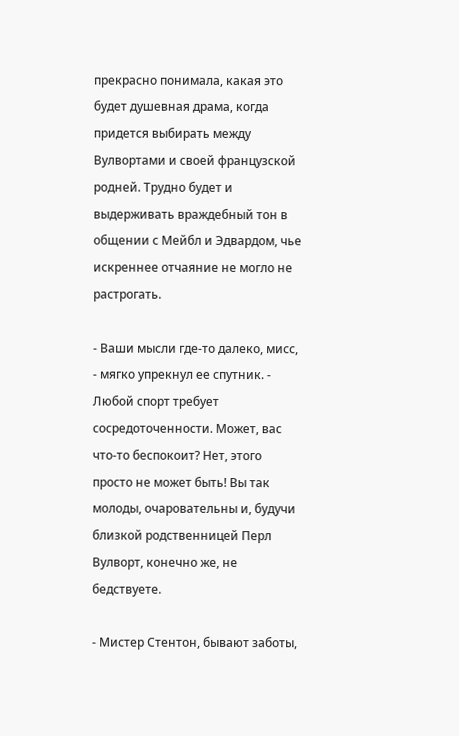прекрасно понимала, какая это будет душевная драма, когда придется выбирать между Вулвортами и своей французской родней. Трудно будет и выдерживать враждебный тон в общении с Мейбл и Эдвардом, чье искреннее отчаяние не могло не растрогать.

- Ваши мысли где-то далеко, мисс, - мягко упрекнул ее спутник. - Любой спорт требует сосредоточенности. Может, вас что-то беспокоит? Нет, этого просто не может быть! Вы так молоды, очаровательны и, будучи близкой родственницей Перл Вулворт, конечно же, не бедствуете.

- Мистер Стентон, бывают заботы,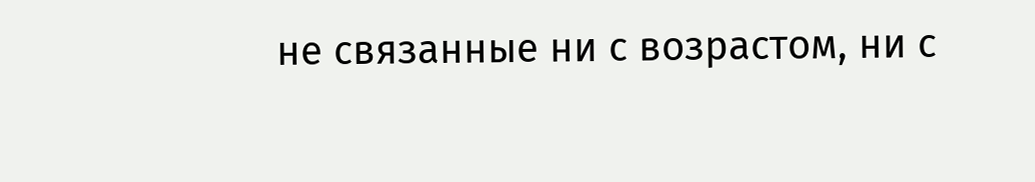не связанные ни с возрастом, ни с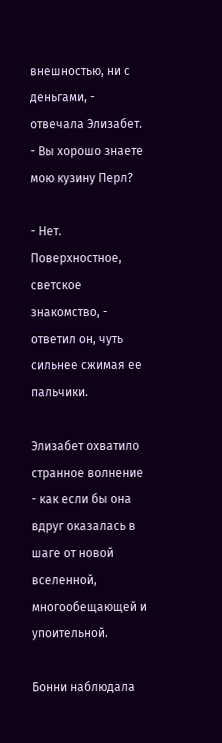внешностью, ни с деньгами, - отвечала Элизабет. - Вы хорошо знаете мою кузину Перл?

- Нет. Поверхностное, светское знакомство, - ответил он, чуть сильнее сжимая ее пальчики.

Элизабет охватило странное волнение - как если бы она вдруг оказалась в шаге от новой вселенной, многообещающей и упоительной.

Бонни наблюдала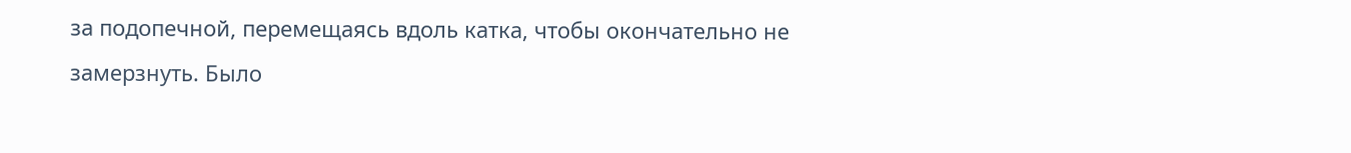за подопечной, перемещаясь вдоль катка, чтобы окончательно не замерзнуть. Было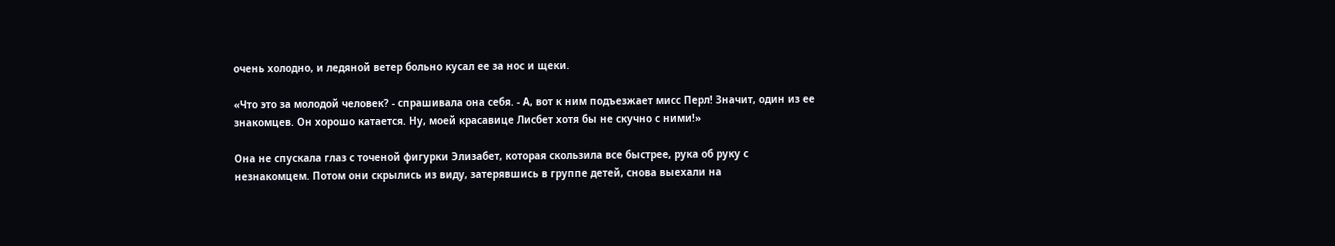очень холодно, и ледяной ветер больно кусал ее за нос и щеки.

«Что это за молодой человек? - спрашивала она себя. - А, вот к ним подъезжает мисс Перл! Значит, один из ее знакомцев. Он хорошо катается. Ну, моей красавице Лисбет хотя бы не скучно с ними!»

Она не спускала глаз с точеной фигурки Элизабет, которая скользила все быстрее, рука об руку с незнакомцем. Потом они скрылись из виду, затерявшись в группе детей, снова выехали на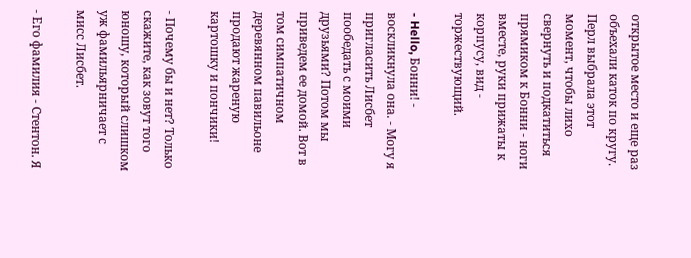открытое место и еще раз объехали каток по кругу. Перл выбрала этот момент, чтобы лихо свернуть и подкатиться прямиком к Бонни - ноги вместе, руки прижаты к корпусу, вид - торжествующий.

- Hello, Бонни! - воскликнула она. - Могу я пригласить Лисбет пообедать с моими друзьями? Потом мы приведем ее домой. Вот в том симпатичном деревянном павильоне продают жареную картошку и пончики!

- Почему бы и нет? Только скажите, как зовут того юношу, который слишком уж фамильярничает с мисс Лисбет.

- Его фамилия - Стентон. Я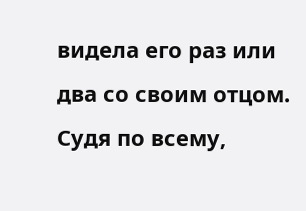видела его раз или два со своим отцом. Судя по всему,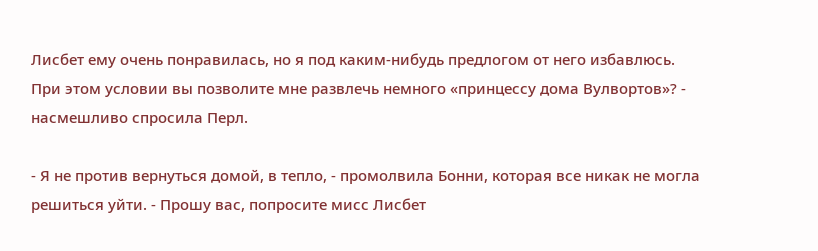Лисбет ему очень понравилась, но я под каким-нибудь предлогом от него избавлюсь. При этом условии вы позволите мне развлечь немного «принцессу дома Вулвортов»? - насмешливо спросила Перл.

- Я не против вернуться домой, в тепло, - промолвила Бонни, которая все никак не могла решиться уйти. - Прошу вас, попросите мисс Лисбет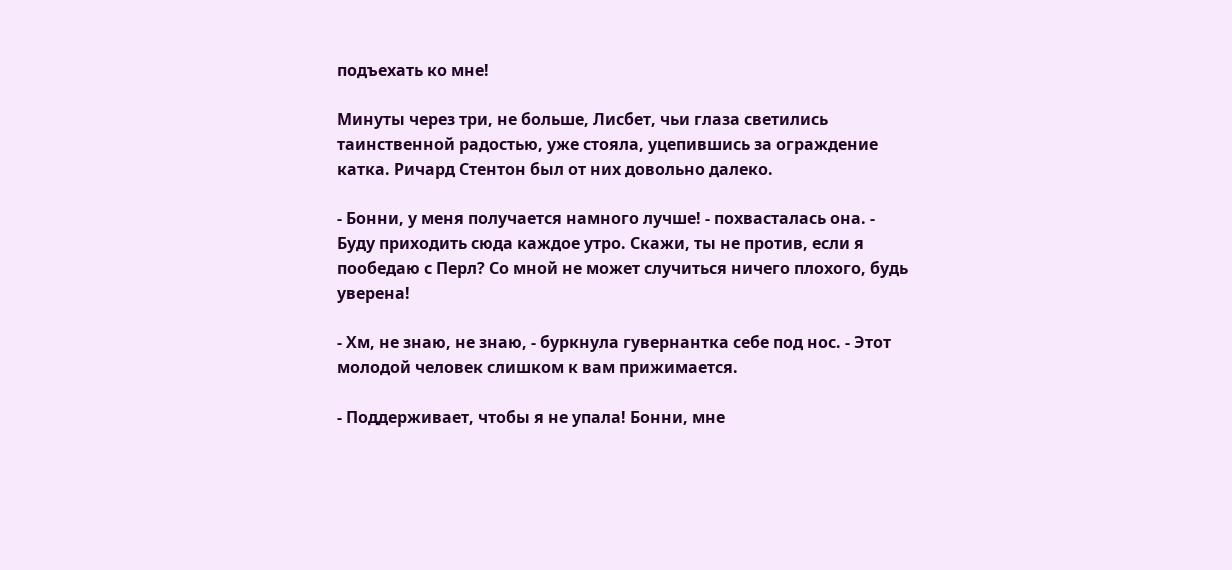подъехать ко мне!

Минуты через три, не больше, Лисбет, чьи глаза светились таинственной радостью, уже стояла, уцепившись за ограждение катка. Ричард Стентон был от них довольно далеко.

- Бонни, у меня получается намного лучше! - похвасталась она. - Буду приходить сюда каждое утро. Скажи, ты не против, если я пообедаю с Перл? Со мной не может случиться ничего плохого, будь уверена!

- Хм, не знаю, не знаю, - буркнула гувернантка себе под нос. - Этот молодой человек слишком к вам прижимается.

- Поддерживает, чтобы я не упала! Бонни, мне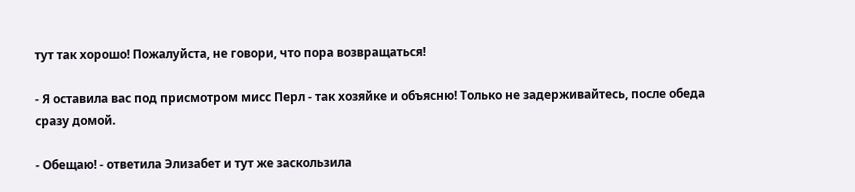тут так хорошо! Пожалуйста, не говори, что пора возвращаться!

- Я оставила вас под присмотром мисс Перл - так хозяйке и объясню! Только не задерживайтесь, после обеда сразу домой.

- Обещаю! - ответила Элизабет и тут же заскользила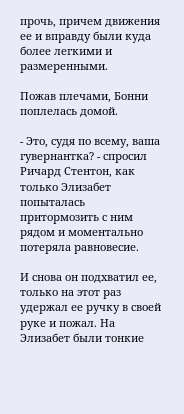прочь, причем движения ее и вправду были куда более легкими и размеренными.

Пожав плечами, Бонни поплелась домой.

- Это, судя по всему, ваша гувернантка? - спросил Ричард Стентон, как только Элизабет попыталась притормозить с ним рядом и моментально потеряла равновесие.

И снова он подхватил ее, только на этот раз удержал ее ручку в своей руке и пожал. На Элизабет были тонкие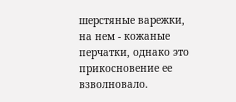шерстяные варежки, на нем - кожаные перчатки, однако это прикосновение ее взволновало.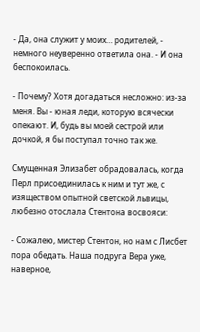- Да, она служит у моих… родителей, - немного неуверенно ответила она. - И она беспокоилась.

- Почему? Хотя догадаться несложно: из-за меня. Вы - юная леди, которую всячески опекают. И, будь вы моей сестрой или дочкой, я бы поступал точно так же.

Смущенная Элизабет обрадовалась, когда Перл присоединилась к ним и тут же, с изяществом опытной светской львицы, любезно отослала Стентона восвояси:

- Сожалею, мистер Стентон, но нам с Лисбет пора обедать. Наша подруга Вера уже, наверное,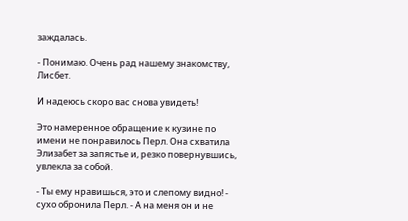заждалась.

- Понимаю. Очень рад нашему знакомству, Лисбет.

И надеюсь скоро вас снова увидеть!

Это намеренное обращение к кузине по имени не понравилось Перл. Она схватила Элизабет за запястье и, резко повернувшись, увлекла за собой.

- Ты ему нравишься, это и слепому видно! - сухо обронила Перл. - А на меня он и не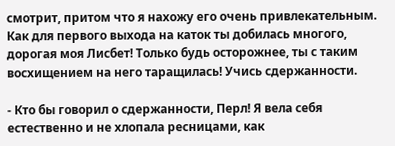смотрит, притом что я нахожу его очень привлекательным. Как для первого выхода на каток ты добилась многого, дорогая моя Лисбет! Только будь осторожнее, ты с таким восхищением на него таращилась! Учись сдержанности.

- Кто бы говорил о сдержанности, Перл! Я вела себя естественно и не хлопала ресницами, как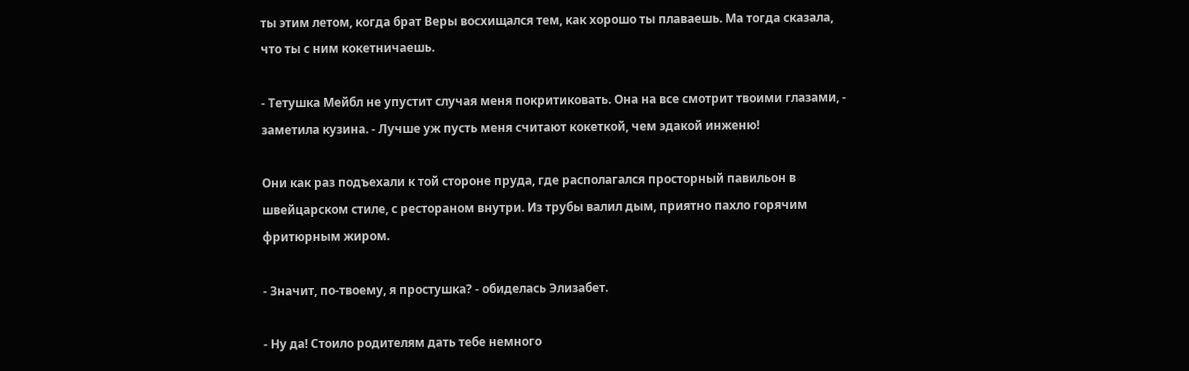ты этим летом, когда брат Веры восхищался тем, как хорошо ты плаваешь. Ма тогда сказала, что ты с ним кокетничаешь.

- Тетушка Мейбл не упустит случая меня покритиковать. Она на все смотрит твоими глазами, - заметила кузина. - Лучше уж пусть меня считают кокеткой, чем эдакой инженю!

Они как раз подъехали к той стороне пруда, где располагался просторный павильон в швейцарском стиле, с рестораном внутри. Из трубы валил дым, приятно пахло горячим фритюрным жиром.

- Значит, по-твоему, я простушка? - обиделась Элизабет.

- Ну да! Стоило родителям дать тебе немного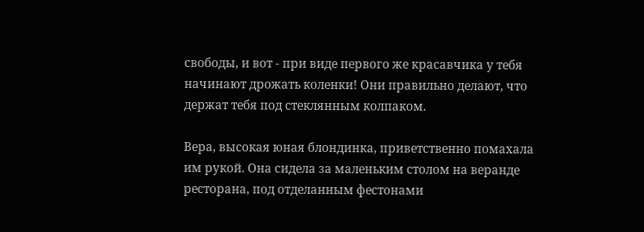свободы, и вот - при виде первого же красавчика у тебя начинают дрожать коленки! Они правильно делают, что держат тебя под стеклянным колпаком.

Вера, высокая юная блондинка, приветственно помахала им рукой. Она сидела за маленьким столом на веранде ресторана, под отделанным фестонами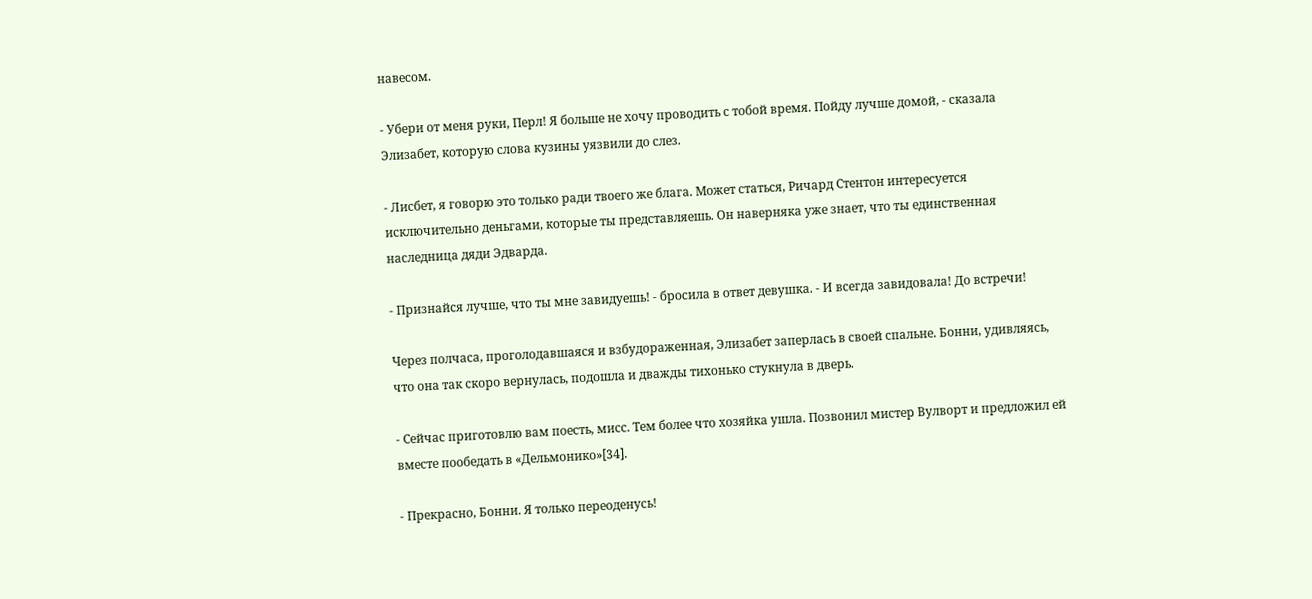навесом.

- Убери от меня руки, Перл! Я больше не хочу проводить с тобой время. Пойду лучше домой, - сказала Элизабет, которую слова кузины уязвили до слез.

- Лисбет, я говорю это только ради твоего же блага. Может статься, Ричард Стентон интересуется исключительно деньгами, которые ты представляешь. Он наверняка уже знает, что ты единственная наследница дяди Эдварда.

- Признайся лучше, что ты мне завидуешь! - бросила в ответ девушка. - И всегда завидовала! До встречи!

Через полчаса, проголодавшаяся и взбудораженная, Элизабет заперлась в своей спальне. Бонни, удивляясь, что она так скоро вернулась, подошла и дважды тихонько стукнула в дверь.

- Сейчас приготовлю вам поесть, мисс. Тем более что хозяйка ушла. Позвонил мистер Вулворт и предложил ей вместе пообедать в «Дельмонико»[34].

- Прекрасно, Бонни. Я только переоденусь!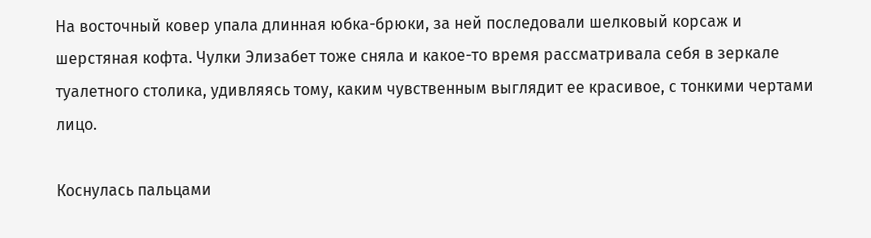На восточный ковер упала длинная юбка-брюки, за ней последовали шелковый корсаж и шерстяная кофта. Чулки Элизабет тоже сняла и какое-то время рассматривала себя в зеркале туалетного столика, удивляясь тому, каким чувственным выглядит ее красивое, с тонкими чертами лицо.

Коснулась пальцами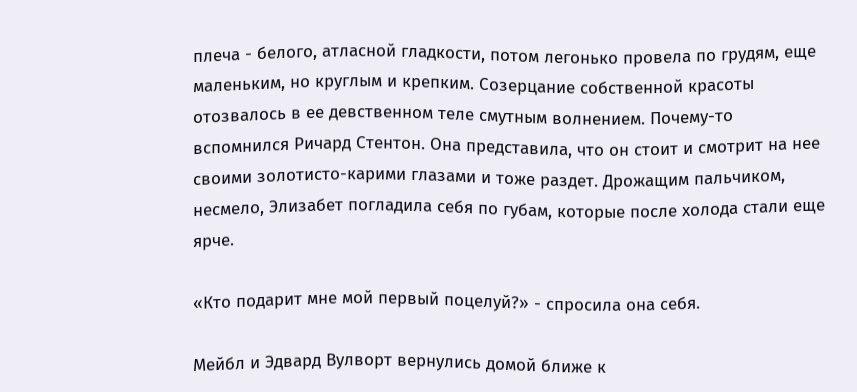плеча - белого, атласной гладкости, потом легонько провела по грудям, еще маленьким, но круглым и крепким. Созерцание собственной красоты отозвалось в ее девственном теле смутным волнением. Почему-то вспомнился Ричард Стентон. Она представила, что он стоит и смотрит на нее своими золотисто-карими глазами и тоже раздет. Дрожащим пальчиком, несмело, Элизабет погладила себя по губам, которые после холода стали еще ярче.

«Кто подарит мне мой первый поцелуй?» - спросила она себя.

Мейбл и Эдвард Вулворт вернулись домой ближе к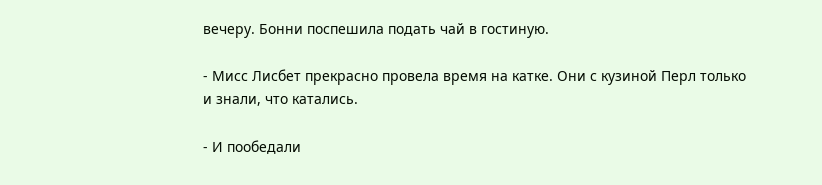вечеру. Бонни поспешила подать чай в гостиную.

- Мисс Лисбет прекрасно провела время на катке. Они с кузиной Перл только и знали, что катались.

- И пообедали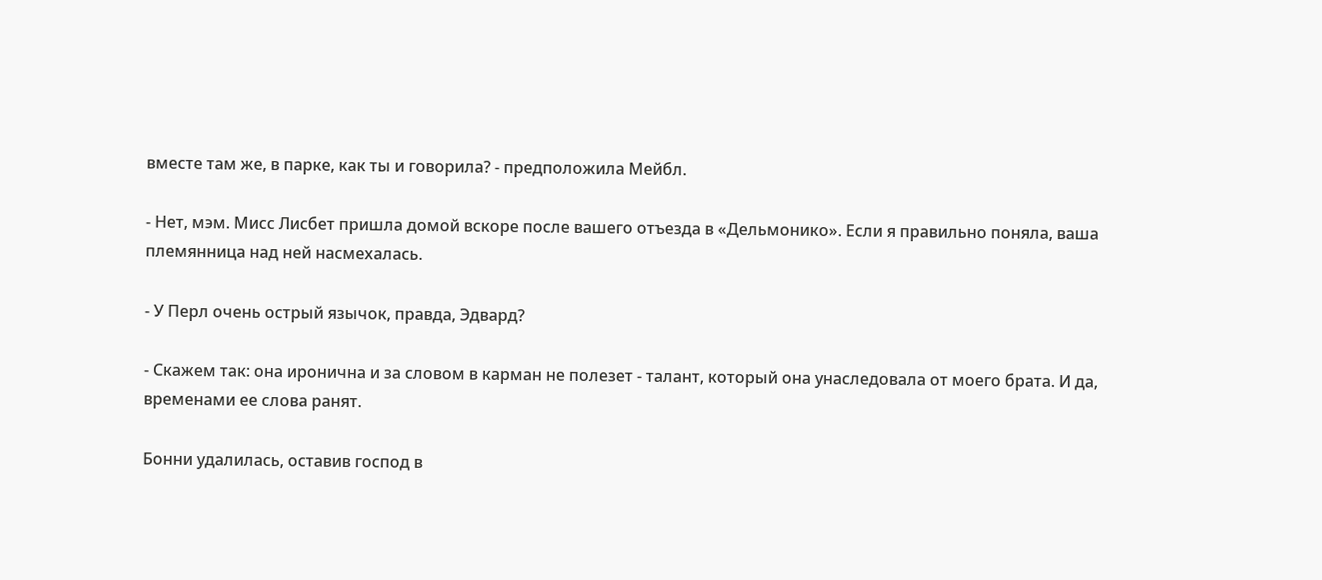вместе там же, в парке, как ты и говорила? - предположила Мейбл.

- Нет, мэм. Мисс Лисбет пришла домой вскоре после вашего отъезда в «Дельмонико». Если я правильно поняла, ваша племянница над ней насмехалась.

- У Перл очень острый язычок, правда, Эдвард?

- Скажем так: она иронична и за словом в карман не полезет - талант, который она унаследовала от моего брата. И да, временами ее слова ранят.

Бонни удалилась, оставив господ в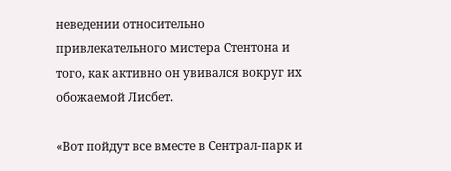неведении относительно привлекательного мистера Стентона и того, как активно он увивался вокруг их обожаемой Лисбет.

«Вот пойдут все вместе в Сентрал-парк и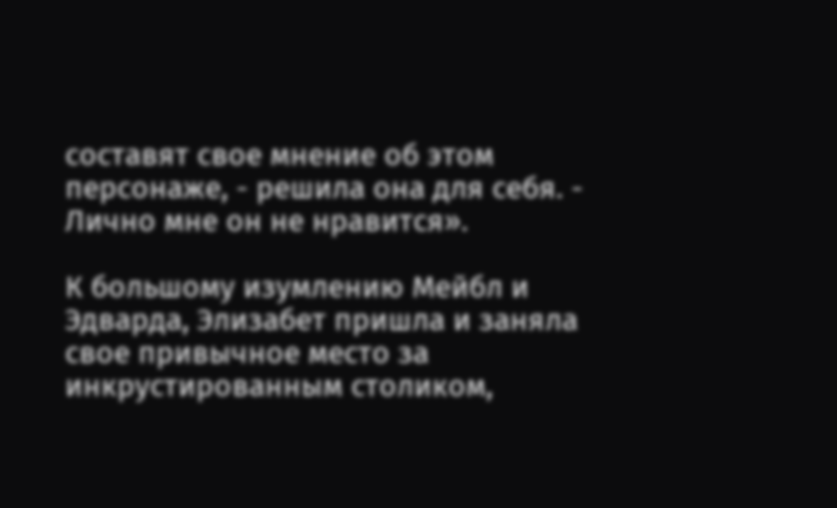составят свое мнение об этом персонаже, - решила она для себя. - Лично мне он не нравится».

К большому изумлению Мейбл и Эдварда, Элизабет пришла и заняла свое привычное место за инкрустированным столиком,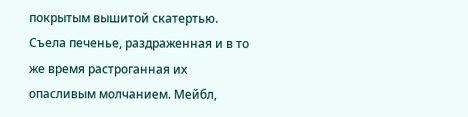покрытым вышитой скатертью. Съела печенье, раздраженная и в то же время растроганная их опасливым молчанием. Мейбл,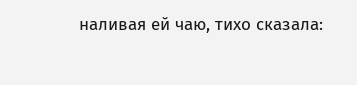наливая ей чаю, тихо сказала: